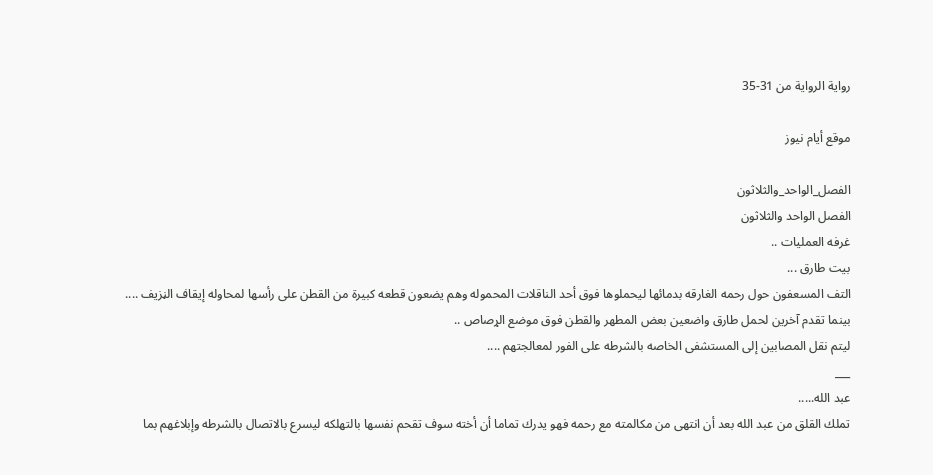رواية الرواية من 31-35

موقع أيام نيوز

الفصل_الواحد_والثلاثون
الفصل الواحد والثلاثون
غرفه العمليات ..
بيت طارق ...
التف المسعفون حول رحمه الغارقه بدمائها ليحملوها فوق أحد الناقلات المحموله وهم يضعون قطعه كبيرة من القطن على رأسها لمحاوله إيقاف الڼزيف ....
بينما تقدم آخرين لحمل طارق واضعين بعض المطهر والقطن فوق موضع الړصاص ..
ليتم نقل المصابين إلى المستشفى الخاصه بالشرطه على الفور لمعالجتهم ....
___
عبد الله.....
تملك القلق من عبد الله بعد أن انتهى من مكالمته مع رحمه فهو يدرك تماما أن أخته سوف تقحم نفسها بالتهلكه ليسرع بالاتصال بالشرطه وإبلاغهم بما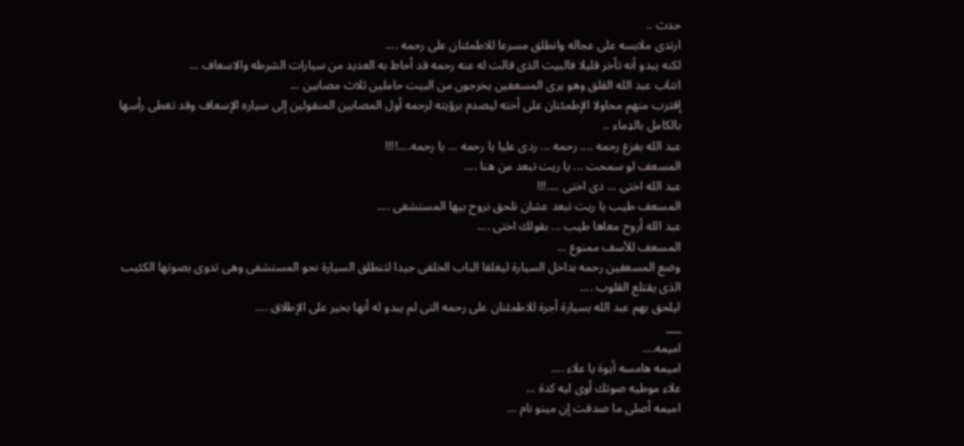حدث ..
ارتدى ملابسه على عجاله وانطلق مسرعا للاطمئنان على رحمه ....
لكنه يبدو أنه تأخر قليلا فالبيت الذى قالت له عنه رحمه قد أحاط به العديد من سيارات الشرطه والاسعاف ...
انتاب عبد الله القلق وهو يرى المسعفين يخرجون من البيت حاملين ثلاث مصابين ...
إقترب منهم محاولا الإطمئنان على أخته ليصدم برؤيته لرحمه أول المصابين المنقولين إلى سياره الإسعاف وقد تغطى رأسها بالكامل بالډماء ..
عبد الله بفزع رحمه .... رحمه ... ردى عليا يا رحمه ... يا رحمه....!!!!
المسعف لو سمحت ... يا ريت تبعد من هنا ....
عبد الله اختى ... دى اختى ....!!!
المسعف طيب يا ريت تبعد عشان نلحق نروح بيها المستشفى ....
عبد الله أروح معاها طيب ... بقولك اختى ....
المسعف للأسف ممنوع ...
وضع المسعفين رحمه بداخل السيارة ليغلقا الباب الخلفى جيدا لتنطلق السيارة نحو المستشفى وهى تدوى بصوتها الكئيب الذى يقتلع القلوب ....
ليلحق بهم عبد الله بسيارة أجرة للاطمئنان على رحمه التى لم يبدو له أنها بخير على الإطلاق ....
___
اميمه....
اميمه هامسه أيوة يا علاء ....
علاء موطيه صوتك أوى ليه كدة ...
اميمه أصلى ما صدقت إن مينو نام ...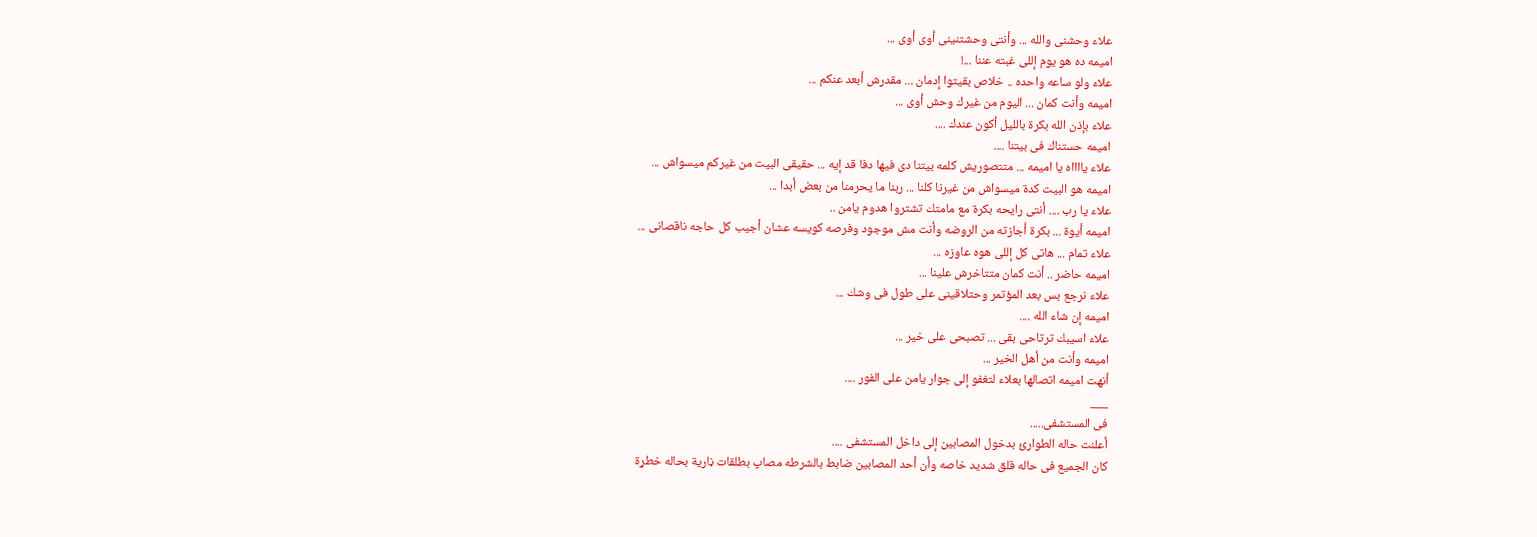علاء وحشنى والله ... وأنتى وحشتنينى أوى أوى ...
اميمه ده هو يوم إللى غبته عننا ...!
علاء ولو ساعه واحده .. خلاص بقيتوا إدمان ... مقدرش أبعد عنكم ...
اميمه وأنت كمان ... اليوم من غيرك وحش أوى ...
علاء بإذن الله بكرة بالليل أكون عندك ....
اميمه حستناك فى بيتنا ....
علاء يااااه يا اميمه ... متتصوريش كلمه بيتنا دى فيها دفا قد إيه ... حقيقى البيت من غيركم ميسواش ...
اميمه هو البيت كدة ميسواش من غيرنا كلنا ... ربنا ما يحرمنا من بعض أبدا ...
علاء يا رب .... أنتى رايحه بكرة مع مامتك تشتروا هدوم يامن ..
اميمه أيوة ... بكرة أجازته من الروضه وأنت مش موجود وفرصه كويسه عشان أجيب كل حاجه ناقصانى ...
علاء تمام ... هاتى كل إللى هوه عاوزه ...
اميمه حاضر .. أنت كمان متتاخرش علينا ...
علاء نرجع بس بعد المؤتمر وحتلاقينى على طول فى وشك ...
اميمه إن شاء الله ....
علاء اسيبك ترتاحى بقى ... تصبحى على خير ...
اميمه وأنت من أهل الخير ...
أنهت اميمه اتصالها بعلاء لتغفو إلى جوار يامن على الفور ....
___
فى المستشفى.....
أعلنت حاله الطوارئ بدخول المصابين إلى داخل المستشفى ....
كان الجميع فى حاله قلق شديد خاصه وأن أحد المصابين ضابط بالشرطه مصاپ بطلقات ڼارية بحاله خطړة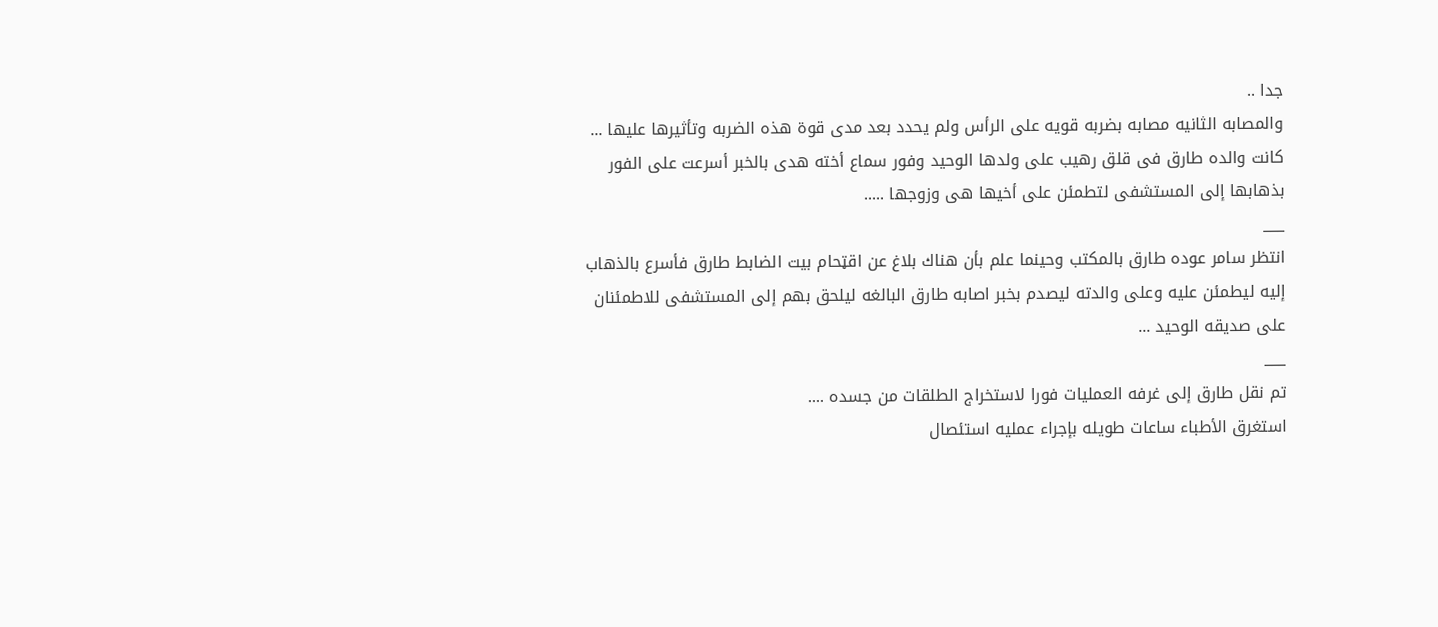جدا ..
والمصابه الثانيه مصابه بضربه قويه على الرأس ولم يحدد بعد مدى قوة هذه الضربه وتأثيرها عليها ...
كانت والده طارق فى قلق رهيب على ولدها الوحيد وفور سماع أخته هدى بالخبر أسرعت على الفور بذهابها إلى المستشفى لتطمئن على أخيها هى وزوجها .....
___
انتظر سامر عوده طارق بالمكتب وحينما علم بأن هناك بلاغ عن اقټحام بيت الضابط طارق فأسرع بالذهاب إليه ليطمئن عليه وعلى والدته ليصدم بخبر اصابه طارق البالغه ليلحق بهم إلى المستشفى للاطمئنان على صديقه الوحيد ...
___
تم نقل طارق إلى غرفه العمليات فورا لاستخراج الطلقات من جسده ....
استغرق الأطباء ساعات طويله بإجراء عمليه استئصال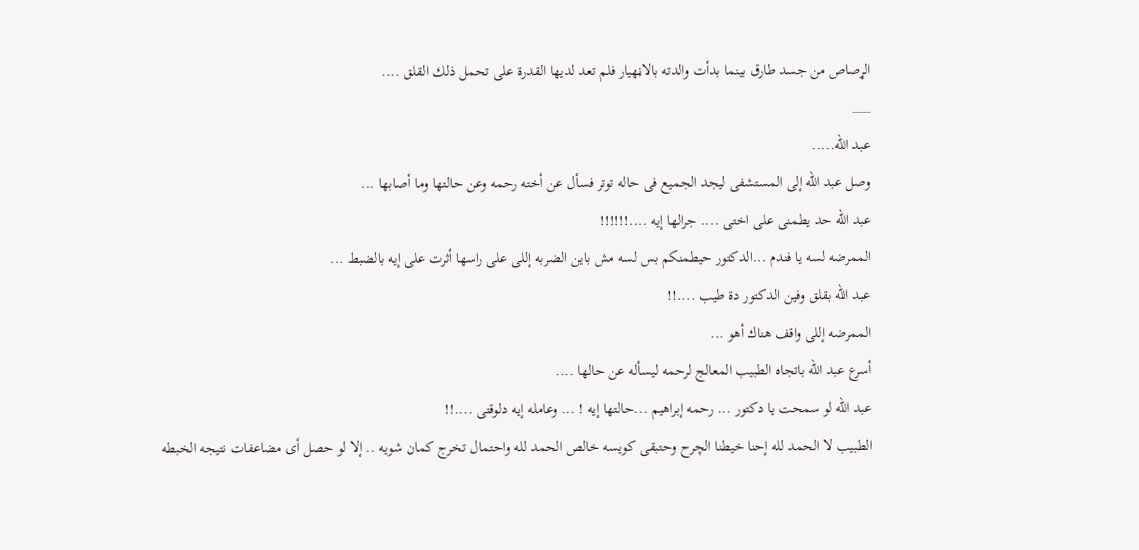الړصاص من جسد طارق بينما بدأت والدته بالاڼهيار فلم تعد لديها القدرة على تحمل ذلك القلق ....
___
عبد الله.....
وصل عبد الله إلى المستشفى ليجد الجميع فى حاله توتر فسأل عن أخته رحمه وعن حالتها وما أصابها ...
عبد الله حد يطمنى على اختى .... جرالها إيه ....!!!!!!
الممرضه لسه يا فندم ...الدكتور حيطمنكم بس لسه مش باين الضربه إللى على راسها أثرت على إيه بالضبط ...
عبد الله بقلق وفين الدكتور دة طيب ....!!
الممرضه إللى واقف هناك أهو ...
أسرع عبد الله باتجاه الطبيب المعالج لرحمه ليسأله عن حالها ....
عبد الله لو سمحت يا دكتور ... رحمه إبراهيم ...حالتها إيه ! ... وعامله إيه دلوقتى ....!!
الطبيب لا الحمد لله إحنا خيطنا الچرح وحتبقى كويسه خالص الحمد لله واحتمال تخرج كمان شويه .. إلا لو حصل أى مضاعفات نتيجه الخبطه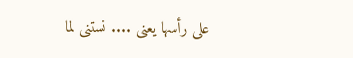على رأسها يعنى .... نستنى لما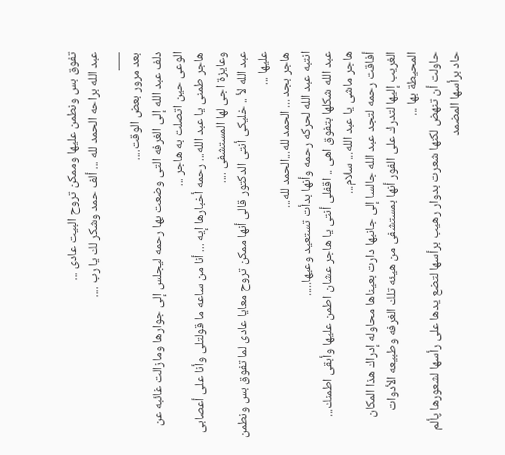تفوق بس ونطمن عليها وممكن تروح البيت عادى ...
عبد الله براحه الحمد لله ... ألف حمد وشكر لك يا رب ....
___
بعد مرور بعض الوقت....
دلف عبد الله إلى الغرفه التى وضعت بها رحمه ليجلس إلى جوارها ومازالت غائبه عن الوعى حين اتصلت به هاجر ...
هاجر طمنى يا عبد الله... رحمه أخبارها إيه ... أنا من ساعه ما قولتلى وأنا على أعصابى وعايزة اجى لها المستشفى ....
عبد الله لأ .. خليكى أنتى الدكتور قالى أنها ممكن تروح معايا عادى لما تفوق بس ونطمن عليها ...
هاجر بجد ... الحمد لله...الحمد لله...
انتبه عبد الله لحركه رحمه وأنها بدأت تستعيد وعيها.....
عبد الله شكلها بتفوق اهى .. اقفلى أنتى يا هاجر عشان اطمن عليها وأبقى اطمنك...
هاجر ماشى يا عبد الله... سلام...
أفاقت رحمه لتجد عبد الله جالسا إلى جانبها دارت بعيناها محاوله إدراك هذا المكان الغريب إليها لتدرك على الفور أنها بمستشفى من هيئه تلك الغرفه وطبيعه الأدوات المحيطة بها ...
حاولت أن تنهض لكنها شعرت بدوار رهيب برأسها لتضع يدها على رأسها لشعورها پألم حاد برأسها المضمد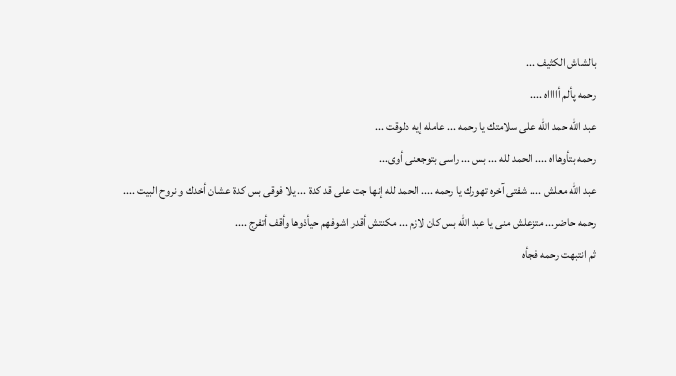بالشاش الكثيف ...
رحمه پألم أااااه ....
عبد الله حمد الله على سلامتك يا رحمه ... عامله إيه دلوقت ...
رحمه بتأوهااه .... الحمد لله ... بس ... راسى بتوجعنى أوى...
عبد الله معلش .... شفتى آخره تهورك يا رحمه .... الحمد لله إنها جت على قد كدة ... يلا فوقى بس كدة عشان أخدك و نروح البيت ....
رحمه حاضر... متزعلش منى يا عبد الله بس كان لازم ... مكنتش أقدر اشوفهم حيأذوها وأقف أتفرج ....
ثم انتبهت رحمه فجأه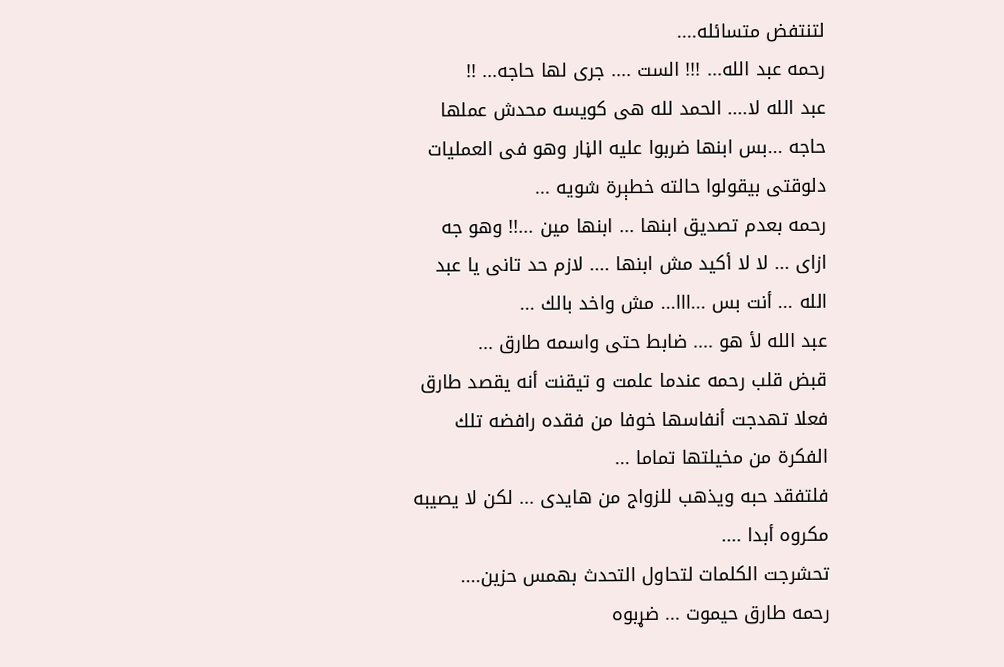لتنتفض متسائله....
رحمه عبد الله... !!! الست .... جرى لها حاجه... !!
عبد الله لا.... الحمد لله هى كويسه محدش عملها حاجه ...بس ابنها ضربوا عليه الڼار وهو فى العمليات دلوقتى بيقولوا حالته خطېرة شويه ...
رحمه بعدم تصديق ابنها ... ابنها مين ...!! وهو جه ازاى ... لا لا أكيد مش ابنها .... لازم حد تانى يا عبد الله ... أنت بس ...ااا... مش واخد بالك ...
عبد الله لأ هو .... ضابط حتى واسمه طارق ...
قبض قلب رحمه عندما علمت و تيقنت أنه يقصد طارق فعلا تهدجت أنفاسها خوفا من فقده رافضه تلك الفكرة من مخيلتها تماما ...
فلتفقد حبه ويذهب للزواج من هايدى ... لكن لا يصيبه مكروه أبدا ....
تحشرجت الكلمات لتحاول التحدث بهمس حزين....
رحمه طارق حيموت ... ضړبوه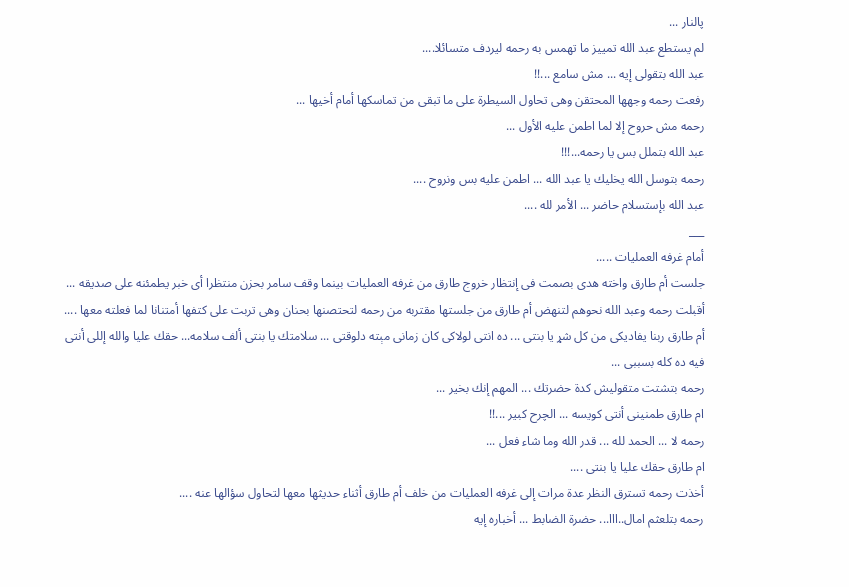پالنار ...
لم يستطع عبد الله تمييز ما تهمس به رحمه ليردف متسائلا....
عبد الله بتقولى إيه ... مش سامع ...!!
رفعت رحمه وجهها المحتقن وهى تحاول السيطرة على ما تبقى من تماسكها أمام أخيها ...
رحمه مش حروح إلا لما اطمن عليه الأول ...
عبد الله بتملل بس يا رحمه...!!!
رحمه بتوسل الله يخليك يا عبد الله ... اطمن عليه بس ونروح ....
عبد الله بإستسلام حاضر ... الأمر لله ....
___
أمام غرفه العمليات .....
جلست أم طارق واخته هدى بصمت فى إنتظار خروج طارق من غرفه العمليات بينما وقف سامر بحزن منتظرا أى خبر يطمئنه على صديقه ...
أقبلت رحمه وعبد الله نحوهم لتنهض أم طارق من جلستها مقتربه من رحمه لتحتصنها بحنان وهى تربت على كتفها أمتنانا لما فعلته معها ....
أم طارق ربنا يفاديكى من كل شړ يا بنتى ... ده انتى لولاكى كان زمانى مېته دلوقتى ... سلامتك يا بنتى ألف سلامه... حقك عليا والله إللى أنتى فيه ده كله بسببى ...
رحمه بتشتت متقوليش كدة حضرتك ... المهم إنك بخير ...
ام طارق طمنينى أنتى كويسه ... الچرح كبير ...!!
رحمه لا ... الحمد لله ... قدر الله وما شاء فعل ...
ام طارق حقك عليا يا بنتى ....
أخذت رحمه تسترق النظر عدة مرات إلى غرفه العمليات من خلف أم طارق أثناء حديثها معها لتحاول سؤالها عنه ....
رحمه بتلعثم امال..ااا... حضرة الضابط ... أخباره إيه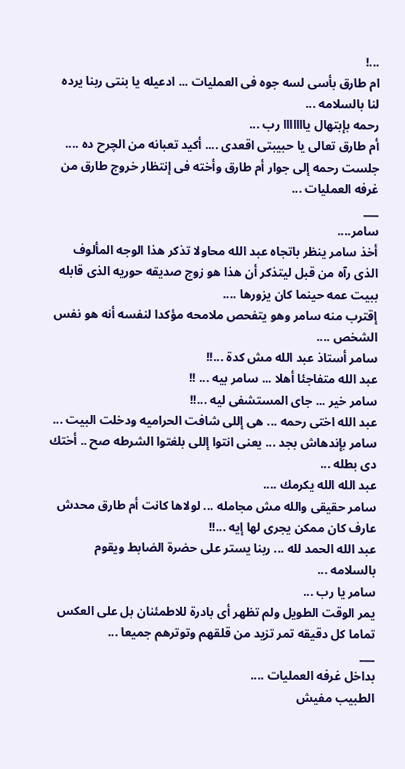...!
ام طارق بأسى لسه جوه فى العمليات ... ادعيله يا بنتى ربنا يرده لنا بالسلامه ...
رحمه بإبتهال يااااااا رب ...
أم طارق تعالى يا حبيبتى اقعدى .... أكيد تعبانه من الچرح ده ....
جلست رحمه إلى جوار أم طارق وأخته فى إنتظار خروج طارق من غرفه العمليات ...
___
سامر....
أخذ سامر ينظر باتجاه عبد الله محاولا تذكر هذا الوجه المألوف الذى رآه من قبل ليتذكر أن هذا هو زوج صديقه حوريه الذى قابله ببيت عمه حينما كان يزورها ....
إقترب منه سامر وهو يتفحص ملامحه مؤكدا لنفسه أنه هو نفس الشخص ....
سامر أستاذ عبد الله مش كدة ...!!
عبد الله متفاجئا أهلا ... سامر بيه ... !!
سامر خير ... جاى المستشفى ليه ...!!
عبد الله اختى رحمه ... هى إللى شافت الحراميه ودخلت البيت ...
سامر بإندهاش بجد ... يعنى انتوا إللى بلغتوا الشرطه صح .. أختك دى بطله ...
عبد الله الله يكرمك ....
سامر حقيقى والله مش مجامله ... لولاها كانت أم طارق محدش عارف كان ممكن يجرى لها إيه ...!!
عبد الله الحمد لله ... ربنا يستر على حضرة الضابط ويقوم بالسلامه ...
سامر يا رب ...
يمر الوقت الطويل ولم تظهر أى بادرة للاطمئنان بل على العكس تماما كل دقيقه تمر تزيد من قلقهم وتوترهم جميعا ...
___
بداخل غرفه العمليات ....
الطبيب مفيش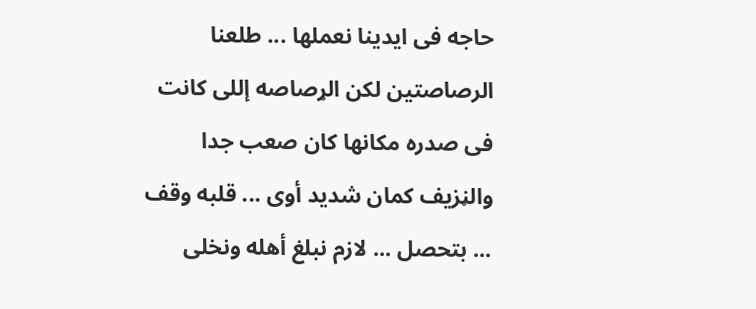حاجه فى ايدينا نعملها ... طلعنا الرصاصتين لكن الړصاصه إللى كانت فى صدره مكانها كان صعب جدا والڼزيف كمان شديد أوى ... قلبه وقف ... بتحصل ... لازم نبلغ أهله ونخلى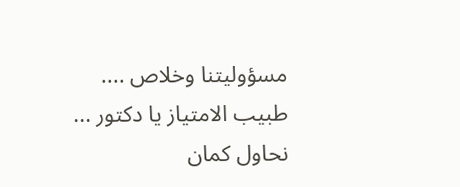مسؤوليتنا وخلاص ....
طبيب الامتياز يا دكتور ... نحاول كمان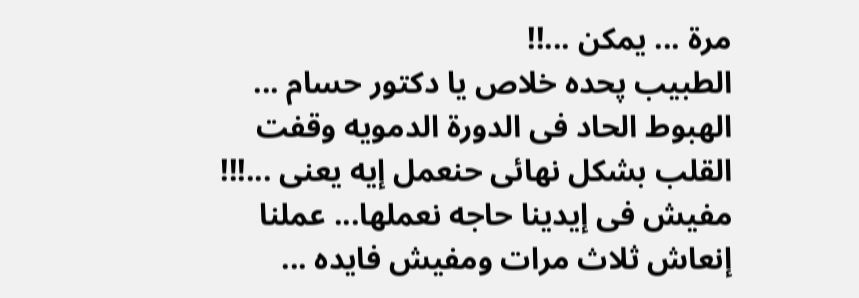مرة ... يمكن ...!!
الطبيب پحده خلاص يا دكتور حسام ... الهبوط الحاد فى الدورة الدمويه وقفت القلب بشكل نهائى حنعمل إيه يعنى ...!!! مفيش فى إيدينا حاجه نعملها... عملنا إنعاش ثلاث مرات ومفيش فايده ...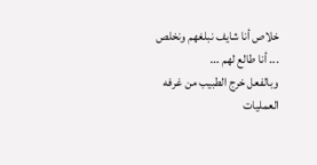خلاص أنا شايف نبلغهم ونخلص ... أنا طالع لهم ...
وبالفعل خرج الطبيب من غرفه العمليات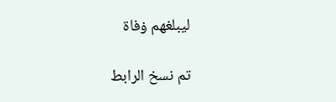ليبلغهم ۏفاة

تم نسخ الرابط